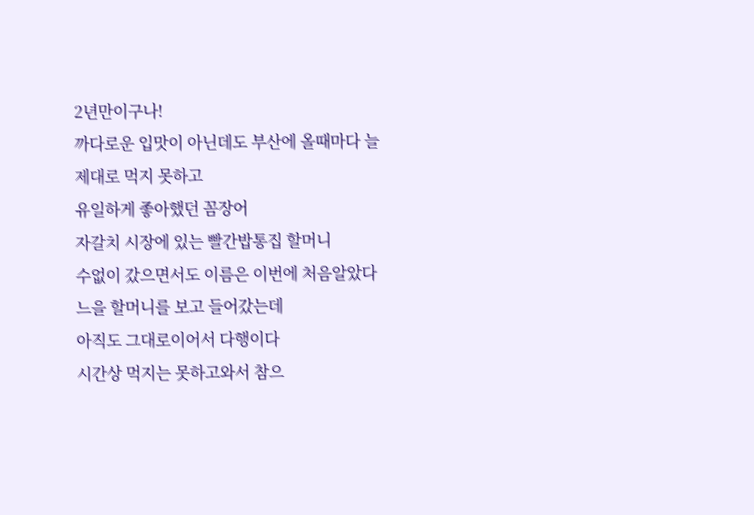2년만이구나!
까다로운 입맛이 아닌데도 부산에 올때마다 늘 제대로 먹지 못하고
유일하게 좋아했던 꼼장어
자갈치 시장에 있는 빨간밥통집 할머니
수없이 갔으면서도 이름은 이번에 처음알았다
느을 할머니를 보고 들어갔는데
아직도 그대로이어서 다행이다
시간상 먹지는 못하고와서 참으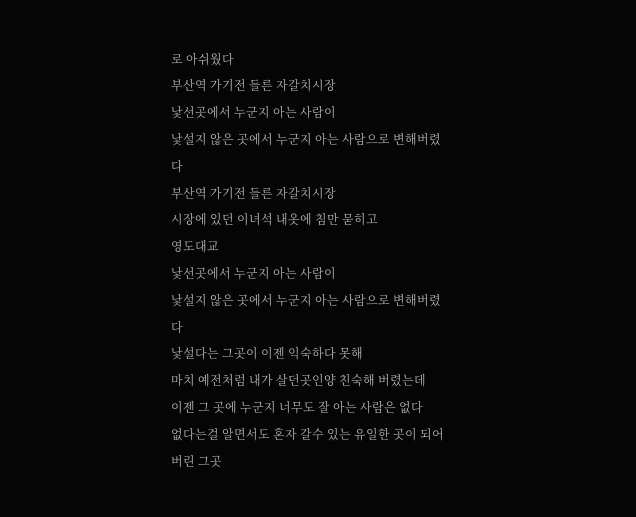로 아쉬웠다
부산역 가기전 들른 자갈치시장
낯선곳에서 누군지 아는 사람이
낯설지 않은 곳에서 누군지 아는 사람으로 변해버렸다
부산역 가기전 들른 자갈치시장
시장에 있던 이녀석 내옷에 침만 묻히고
영도대교
낯선곳에서 누군지 아는 사람이
낯설지 않은 곳에서 누군지 아는 사람으로 변해버렸다
낯설다는 그곳이 이젠 익숙하다 못해
마치 예전처럼 내가 살던곳인양 친숙해 버렸는데
이젠 그 곳에 누군지 너무도 잘 아는 사람은 없다
없다는걸 알면서도 혼자 갈수 있는 유일한 곳이 되어버린 그곳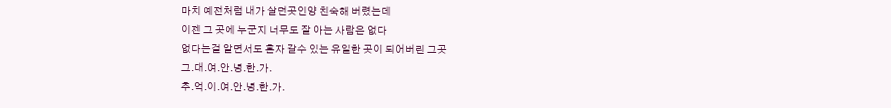마치 예전처럼 내가 살던곳인양 친숙해 버렸는데
이젠 그 곳에 누군지 너무도 잘 아는 사람은 없다
없다는걸 알면서도 혼자 갈수 있는 유일한 곳이 되어버린 그곳
그.대.여.안.녕.한.가.
추.억.이.여.안.녕.한.가.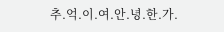추.억.이.여.안.녕.한.가.